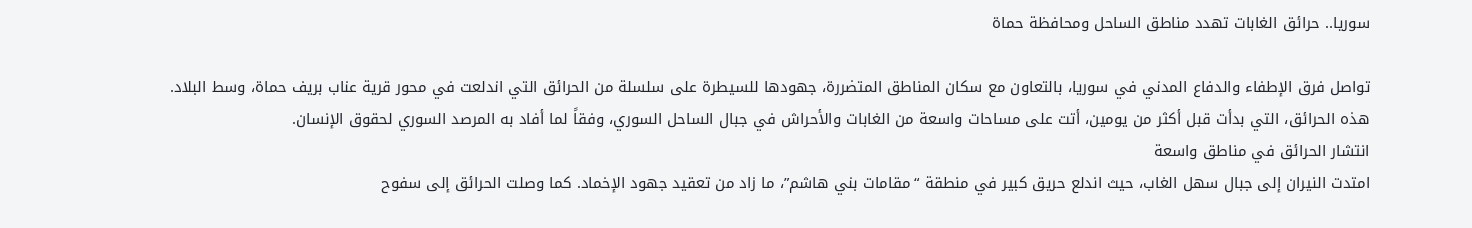سوريا.. حرائق الغابات تهدد مناطق الساحل ومحافظة حماة

تواصل فرق الإطفاء والدفاع المدني في سوريا، بالتعاون مع سكان المناطق المتضررة، جهودها للسيطرة على سلسلة من الحرائق التي اندلعت في محور قرية عناب بريف حماة، وسط البلاد. هذه الحرائق، التي بدأت قبل أكثر من يومين، أتت على مساحات واسعة من الغابات والأحراش في جبال الساحل السوري، وفقاً لما أفاد به المرصد السوري لحقوق الإنسان.
انتشار الحرائق في مناطق واسعة
امتدت النيران إلى جبال سهل الغاب، حيث اندلع حريق كبير في منطقة “مقامات بني هاشم”، ما زاد من تعقيد جهود الإخماد. كما وصلت الحرائق إلى سفوح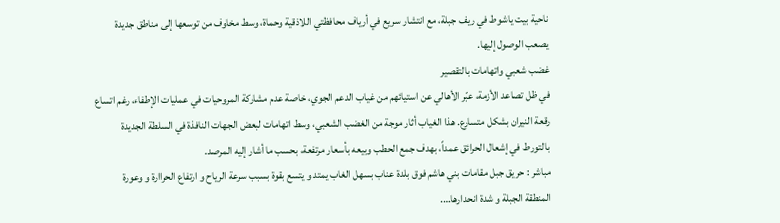ناحية بيت ياشوط في ريف جبلة، مع انتشار سريع في أرياف محافظتي اللاذقية وحماة، وسط مخاوف من توسعها إلى مناطق جديدة يصعب الوصول إليها.
غضب شعبي واتهامات بالتقصير
في ظل تصاعد الأزمة، عبّر الأهالي عن استيائهم من غياب الدعم الجوي، خاصة عدم مشاركة المروحيات في عمليات الإطفاء، رغم اتساع رقعة النيران بشكل متسارع. هذا الغياب أثار موجة من الغضب الشعبي، وسط اتهامات لبعض الجهات النافذة في السلطة الجديدة بالتورط في إشعال الحرائق عمداً، بهدف جمع الحطب وبيعه بأسعار مرتفعة، بحسب ما أشار إليه المرصد.
مباشر : حريق جبل مقامات بني هاشم فوق بلدة عناب بسهل الغاب يمتد و يتسع بقوة بسبب سرعة الرياح و ارتفاع الحراارة و وعورة المنطقة الجبلة و شدة انحدارها….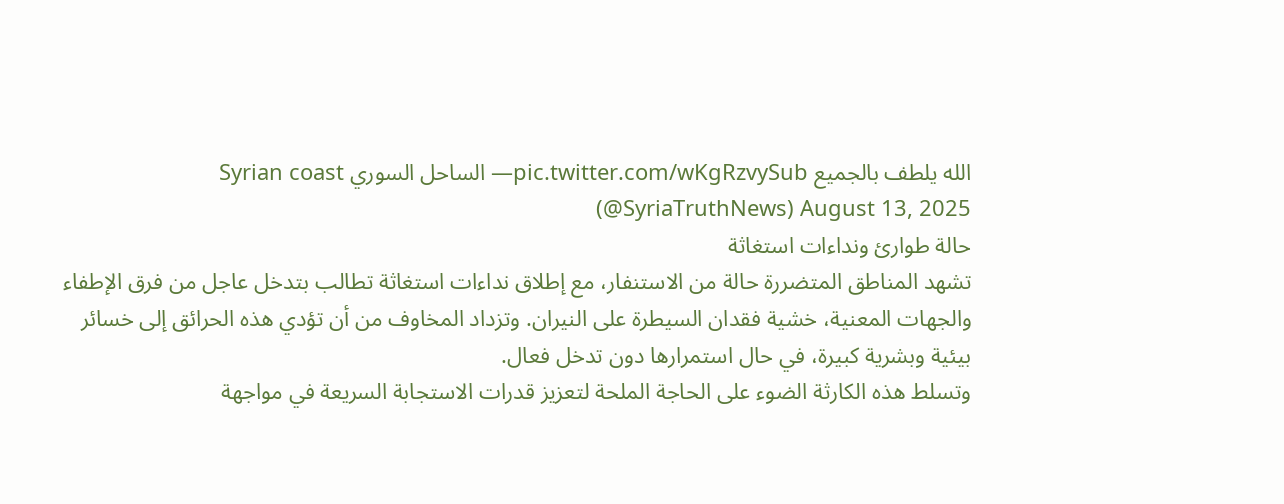الله يلطف بالجميع pic.twitter.com/wKgRzvySub— الساحل السوري Syrian coast (@SyriaTruthNews) August 13, 2025
حالة طوارئ ونداءات استغاثة
تشهد المناطق المتضررة حالة من الاستنفار، مع إطلاق نداءات استغاثة تطالب بتدخل عاجل من فرق الإطفاء والجهات المعنية، خشية فقدان السيطرة على النيران. وتزداد المخاوف من أن تؤدي هذه الحرائق إلى خسائر بيئية وبشرية كبيرة، في حال استمرارها دون تدخل فعال.
وتسلط هذه الكارثة الضوء على الحاجة الملحة لتعزيز قدرات الاستجابة السريعة في مواجهة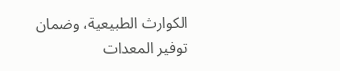الكوارث الطبيعية، وضمان توفير المعدات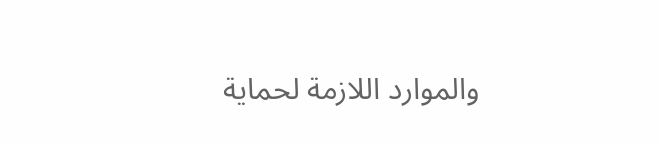والموارد اللازمة لحماية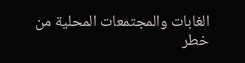الغابات والمجتمعات المحلية من خطر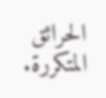الحرائق المتكررة.